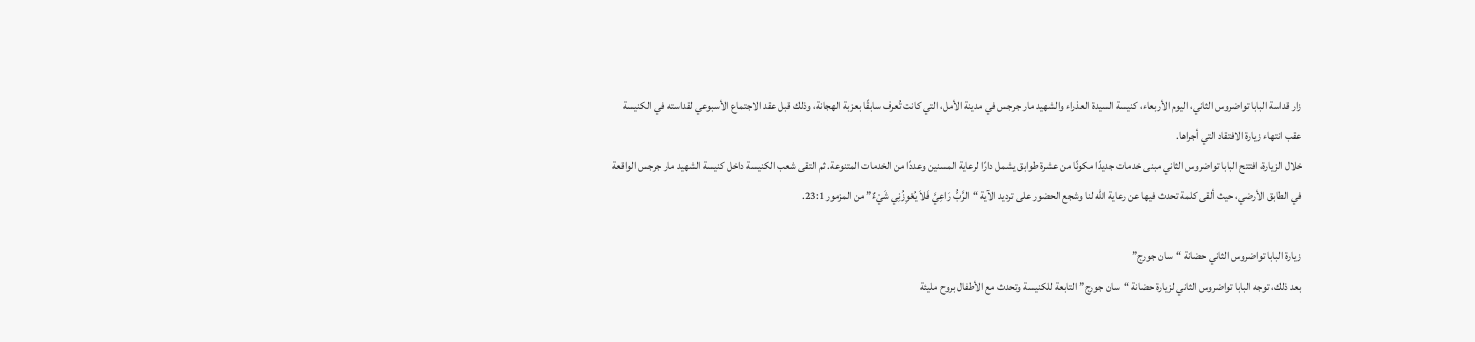زار قداسة البابا تواضروس الثاني، اليوم الأربعاء، كنيسة السيدة العذراء والشهيد مار جرجس في مدينة الأمل، التي كانت تُعرف سابقًا بعزبة الهجانة، وذلك قبل عقد الاجتماع الأسبوعي لقداسته في الكنيسة عقب انتهاء زيارة الافتقاد التي أجراها.
خلال الزيارة، افتتح البابا تواضروس الثاني مبنى خدمات جديدًا مكونًا من عشرة طوابق يشمل دارًا لرعاية المسنين وعددًا من الخدمات المتنوعة. ثم التقى شعب الكنيسة داخل كنيسة الشهيد مار جرجس الواقعة في الطابق الأرضي، حيث ألقى كلمة تحدث فيها عن رعاية الله لنا وشجع الحضور على ترديد الآية “الرَّبُّ رَاعِيَّ فَلاَ يُعْوِزُنِي شَيْءٌ” من المزمور 23:1.

زيارة البابا تواضروس الثاني حضانة “سان جورج”
بعد ذلك، توجه البابا تواضروس الثاني لزيارة حضانة “سان جورج” التابعة للكنيسة وتحدث مع الأطفال بروح مليئة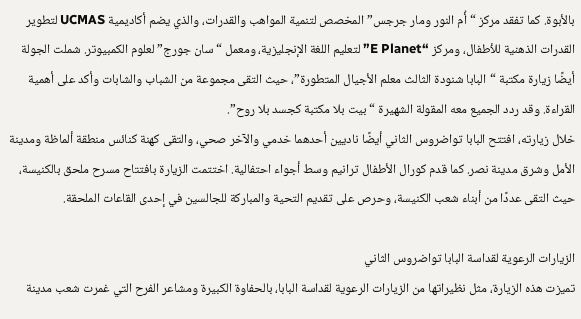بالأبوة. كما تفقد مركز “أُم النور ومار جرجس” المخصص لتنمية المواهب والقدرات، والذي يضم أكاديمية UCMAS لتطوير القدرات الذهنية للأطفال، ومركز “E Planet” لتعليم اللغة الإنجليزية، ومعمل “سان جورج” لعلوم الكمبيوتر. شملت الجولة أيضًا زيارة مكتبة “البابا شنودة الثالث معلم الأجيال المتطورة”، حيث التقى مجموعة من الشباب والشابات وأكد على أهمية القراءة. وقد ردد الجميع معه المقولة الشهيرة “بيت بلا مكتبة كجسد بلا روح”.
خلال زيارته، افتتح البابا تواضروس الثاني أيضًا ناديين أحدهما خدمي والآخر صحي، والتقى كهنة كنائس منطقة ألماظة ومدينة الأمل وشرق مدينة نصر. كما قدم كورال الأطفال ترانيم وسط أجواء احتفالية. اختتمت الزيارة بافتتاح مسرح ملحق بالكنيسة، حيث التقى عددًا من أبناء شعب الكنيسة، وحرص على تقديم التحية والمباركة للجالسين في إحدى القاعات الملحقة.

الزيارات الرعوية لقداسة البابا تواضروس الثاني
تميزت هذه الزيارة، مثل نظيراتها من الزيارات الرعوية لقداسة البابا، بالحفاوة الكبيرة ومشاعر الفرح التي غمرت شعب مدينة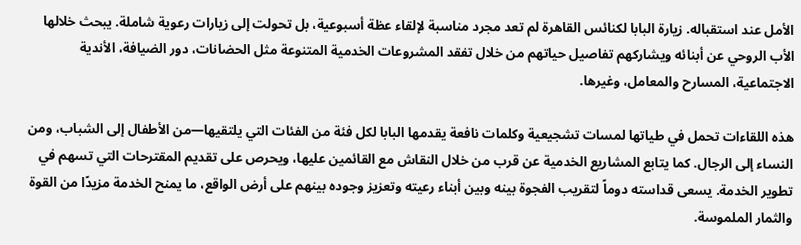الأمل عند استقباله. زيارة البابا لكنائس القاهرة لم تعد مجرد مناسبة لإلقاء عظة أسبوعية، بل تحولت إلى زيارات رعوية شاملة. يبحث خلالها الأب الروحي عن أبنائه ويشاركهم تفاصيل حياتهم من خلال تفقد المشروعات الخدمية المتنوعة مثل الحضانات، دور الضيافة، الأندية الاجتماعية، المسارح والمعامل، وغيرها.

هذه اللقاءات تحمل في طياتها لمسات تشجيعية وكلمات نافعة يقدمها البابا لكل فئة من الفئات التي يلتقيها—من الأطفال إلى الشباب، ومن النساء إلى الرجال. كما يتابع المشاريع الخدمية عن قرب من خلال النقاش مع القائمين عليها، ويحرص على تقديم المقترحات التي تسهم في تطوير الخدمة. يسعى قداسته دوماً لتقريب الفجوة بينه وبين أبناء رعيته وتعزيز وجوده بينهم على أرض الواقع، ما يمنح الخدمة مزيدًا من القوة والثمار الملموسة.